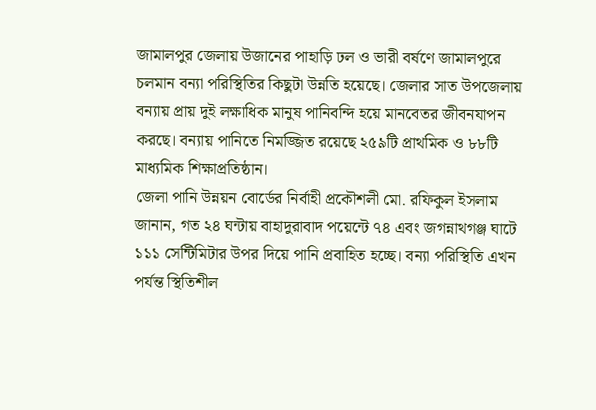জামালপুর জেলায় উজানের পাহাড়ি ঢল ও ভারী বর্ষণে জামালপুরে চলমান বন্যা পরিস্থিতির কিছুটা উন্নতি হয়েছে। জেলার সাত উপজেলায় বন্যায় প্রায় দুই লক্ষাধিক মানুষ পানিবন্দি হয়ে মানবেতর জীবনযাপন করছে। বন্যায় পানিতে নিমজ্জিত রয়েছে ২৫৯টি প্রাথমিক ও ৮৮টি মাধ্যমিক শিক্ষাপ্রতিষ্ঠান।
জেলা পানি উন্নয়ন বোর্ডের নির্বাহী প্রকৌশলী মো. রফিকুল ইসলাম জানান, গত ২৪ ঘন্টায় বাহাদুরাবাদ পয়েন্টে ৭৪ এবং জগন্নাথগঞ্জ ঘাটে ১১১ সেন্টিমিটার উপর দিয়ে পানি প্রবাহিত হচ্ছে। বন্যা পরিস্থিতি এখন পর্যন্ত স্থিতিশীল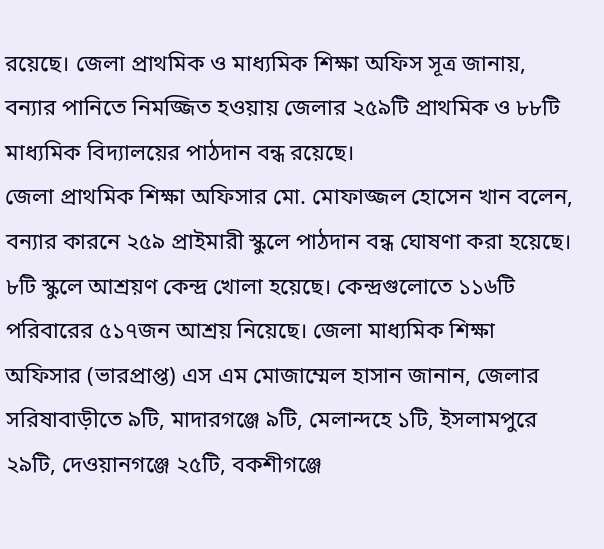রয়েছে। জেলা প্রাথমিক ও মাধ্যমিক শিক্ষা অফিস সূত্র জানায়, বন্যার পানিতে নিমজ্জিত হওয়ায় জেলার ২৫৯টি প্রাথমিক ও ৮৮টি মাধ্যমিক বিদ্যালয়ের পাঠদান বন্ধ রয়েছে।
জেলা প্রাথমিক শিক্ষা অফিসার মো. মোফাজ্জল হোসেন খান বলেন, বন্যার কারনে ২৫৯ প্রাইমারী স্কুলে পাঠদান বন্ধ ঘোষণা করা হয়েছে। ৮টি স্কুলে আশ্রয়ণ কেন্দ্র খোলা হয়েছে। কেন্দ্রগুলোতে ১১৬টি পরিবারের ৫১৭জন আশ্রয় নিয়েছে। জেলা মাধ্যমিক শিক্ষা অফিসার (ভারপ্রাপ্ত) এস এম মোজাম্মেল হাসান জানান, জেলার সরিষাবাড়ীতে ৯টি, মাদারগঞ্জে ৯টি, মেলান্দহে ১টি, ইসলামপুরে ২৯টি, দেওয়ানগঞ্জে ২৫টি, বকশীগঞ্জে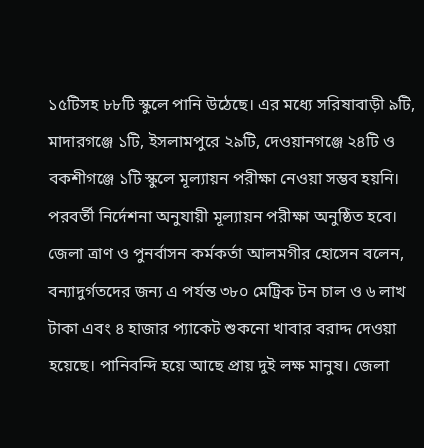১৫টিসহ ৮৮টি স্কুলে পানি উঠেছে। এর মধ্যে সরিষাবাড়ী ৯টি, মাদারগঞ্জে ১টি, ইসলামপুরে ২৯টি, দেওয়ানগঞ্জে ২৪টি ও বকশীগঞ্জে ১টি স্কুলে মূল্যায়ন পরীক্ষা নেওয়া সম্ভব হয়নি। পরবর্তী নির্দেশনা অনুযায়ী মূল্যায়ন পরীক্ষা অনুষ্ঠিত হবে।
জেলা ত্রাণ ও পুনর্বাসন কর্মকর্তা আলমগীর হোসেন বলেন, বন্যাদুর্গতদের জন্য এ পর্যন্ত ৩৮০ মেট্রিক টন চাল ও ৬ লাখ টাকা এবং ৪ হাজার প্যাকেট শুকনো খাবার বরাদ্দ দেওয়া হয়েছে। পানিবন্দি হয়ে আছে প্রায় দুই লক্ষ মানুষ। জেলা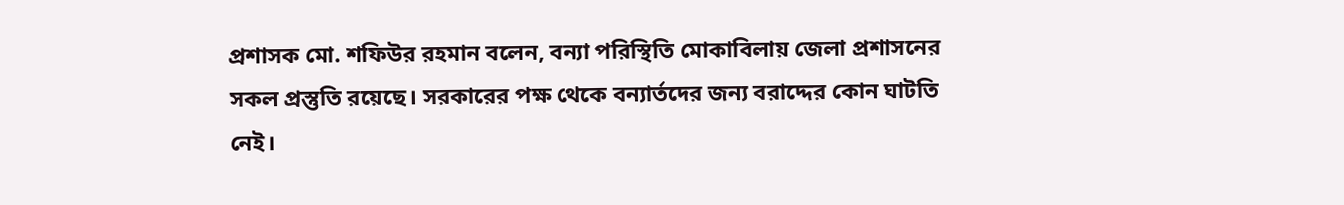প্রশাসক মো. শফিউর রহমান বলেন, বন্যা পরিস্থিতি মোকাবিলায় জেলা প্রশাসনের সকল প্রস্তুতি রয়েছে। সরকারের পক্ষ থেকে বন্যার্তদের জন্য বরাদ্দের কোন ঘাটতি নেই।